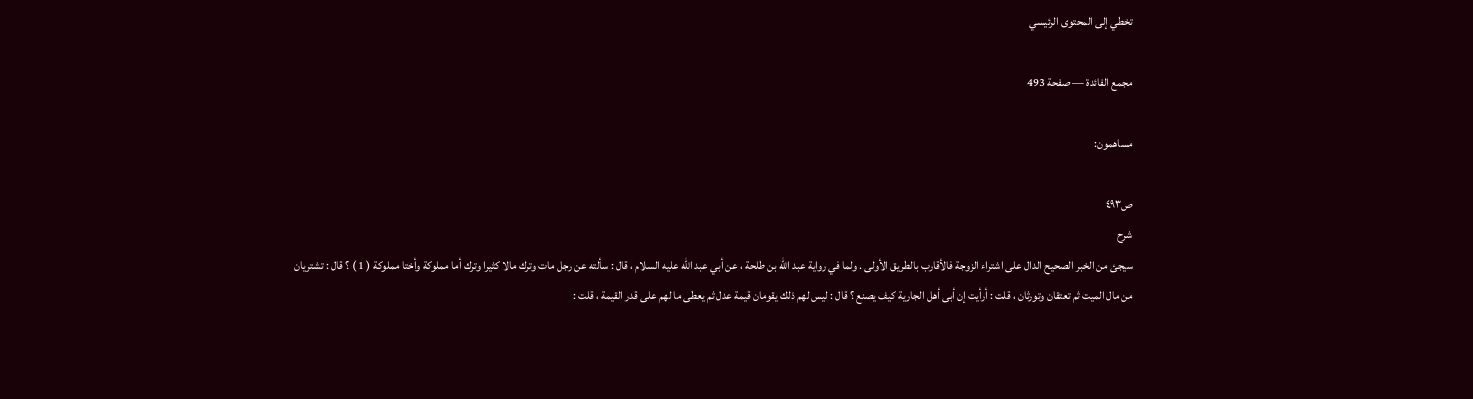تخطي إلى المحتوى الرئيسي

مجمع الفائدة — صفحة 493

مساهمون:

ص٤٩٣
شرح
سيجئ من الخبر الصحيح الدال على اشتراء الزوجة فالأقارب بالطريق الأولى . ولما في رواية عبد الله بن طلحة ، عن أبي عبد الله عليه السلام ، قال : سألته عن رجل مات وترك مالا كثيرا وترك أما مملوكة وأختا مملوكة ( 1 ) ؟ قال : تشتريان من مال الميت ثم تعتقان وتورثان ، قلت : أرأيت إن أبى أهل الجارية كيف يصنع ؟ قال : ليس لهم ذلك يقومان قيمة عدل ثم يعطى ما لهم على قدر القيمة ، قلت :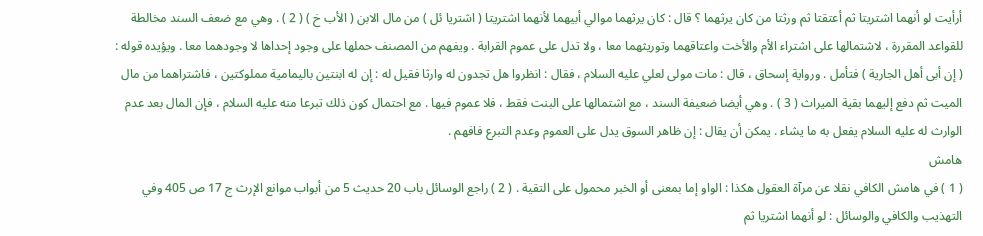أرأيت لو أنهما اشتريتا ثم أعتقتا ثم ورثتا من كان يرثهما ؟ قال : كان يرثهما موالي أبيهما لأنهما اشتريتا ( اشتريا ئل ) من مال الابن ( الأب خ ) ( 2 ) . وهي مع ضعف السند مخالطة للقواعد المقررة ، لاشتمالها على اشتراء الأم والأخت واعتاقهما وتوريثهما معا ، ولا تدل على عموم القرابة . ويفهم من المصنف حملها على وجود إحداها لا وجودهما معا . ويؤيده قوله : ( إن أبى أهل الجارية ) فتأمل . ورواية إسحاق ، قال : مات مولى لعلي عليه السلام ، فقال : انظروا هل تجدون له وارثا فقيل له : إن له ابنتين باليمامية مملوكتين ، فاشتراهما من مال الميت ثم دفع إليهما بقية الميراث ( 3 ) . وهي أيضا ضعيفة السند ، مع اشتمالها على البنت فقط ، فلا عموم فيها . مع احتمال كون ذلك تبرعا منه عليه السلام ، فإن المال بعد عدم الوارث له عليه السلام يفعل به ما يشاء . يمكن أن يقال : إن ظاهر السوق يدل على العموم وعدم التبرع فافهم .
هامش
( 1 ) في هامش الكافي نقلا عن مرآة العقول هكذا : الواو إما بمعنى أو الخبر محمول على التقية . ( 2 ) راجع الوسائل باب 20 حديث 5 من أبواب موانع الإرث ج 17 ص 405 وفي التهذيب والكافي والوسائل : لو أنهما اشتريا ثم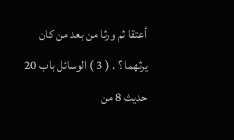أعتقا ثم ورثا من بعد من كان يرثهما ؟ . ( 3 ) الوسائل باب 20 حديث 8 من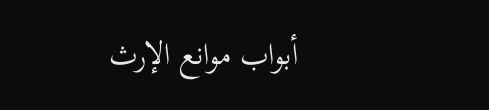أبواب موانع الإرث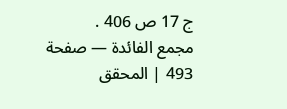ج 17 ص 406 .
مجمع الفائدة — صفحة 493 | المحقق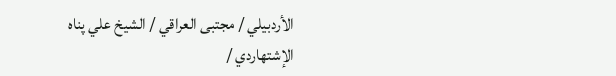الأردبيلي / مجتبى العراقي / الشيخ علي پناه الإشتهاردي /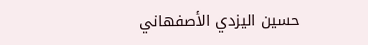حسين اليزدي الأصفهاني